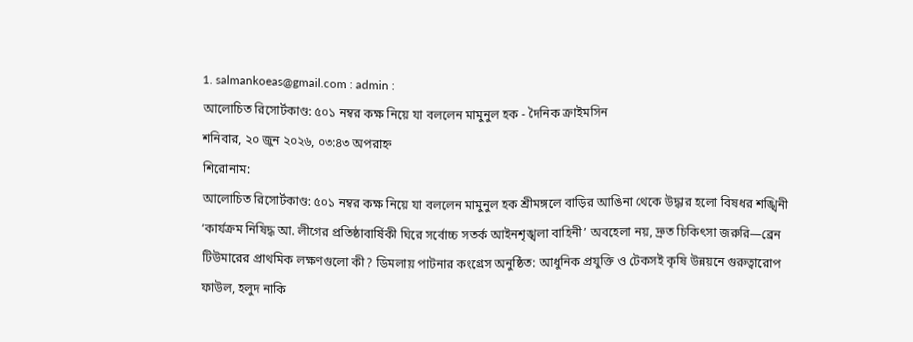1. salmankoeas@gmail.com : admin :
আলোচিত রিসোর্টকাণ্ড: ৫০১ নম্বর কক্ষ নিয়ে যা বললেন মামুনুল হক - দৈনিক ক্রাইমসিন
শনিবার, ২০ জুন ২০২৬, ০৩:৪৩ অপরাহ্ন
শিরোনাম:
আলোচিত রিসোর্টকাণ্ড: ৫০১ নম্বর কক্ষ নিয়ে যা বললেন মামুনুল হক শ্রীমঙ্গলে বাড়ির আঙিনা থেকে উদ্ধার হলো বিষধর শঙ্খিনী ‘কার্যক্রম নিষিদ্ধ আ. লীগের প্রতিষ্ঠাবার্ষিকী ঘিরে সর্বোচ্চ সতর্ক আইনশৃঙ্খলা বাহিনী’ অবহেলা নয়, দ্রুত চিকিৎসা জরুরি—ব্রেন টিউমারের প্রাথমিক লক্ষণগুলো কী? ডিমলায় পাটনার কংগ্রেস অনুষ্ঠিত: আধুনিক প্রযুক্তি ও টেকসই কৃষি উন্নয়নে গুরুত্বারোপ ফাউল, হলুদ নাকি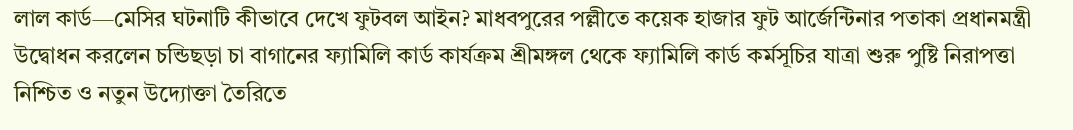লাল কার্ড—মেসির ঘটনাটি কীভাবে দেখে ফুটবল আইন? মাধবপুরের পল্লীতে কয়েক হাজার ফুট আর্জেন্টিনার পতাকা প্রধানমন্ত্রী উদ্বোধন করলেন চন্ডিছড়া চা বাগানের ফ্যামিলি কার্ড কার্যক্রম শ্রীমঙ্গল থেকে ফ্যামিলি কার্ড কর্মসূচির যাত্রা শুরু পুষ্টি নিরাপত্তা নিশ্চিত ও নতুন উদ্যোক্তা তৈরিতে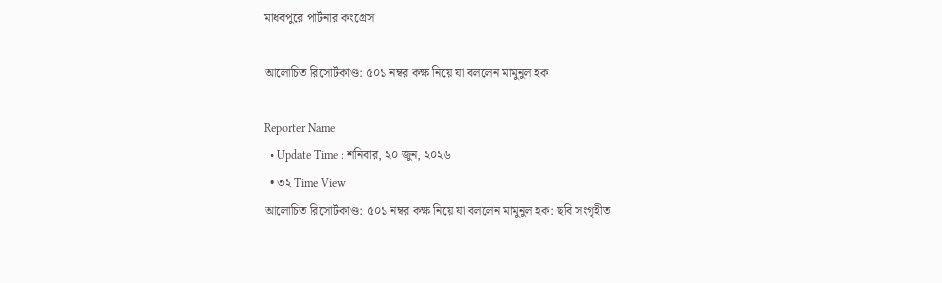মাধবপুরে পার্টনার কংগ্রেস

আলোচিত রিসোর্টকাণ্ড: ৫০১ নম্বর কক্ষ নিয়ে যা বললেন মামুনুল হক

Reporter Name
  • Update Time : শনিবার, ২০ জুন, ২০২৬
  • ৩২ Time View
আলোচিত রিসোর্টকাণ্ড: ৫০১ নম্বর কক্ষ নিয়ে যা বললেন মামুনুল হক: ছবি সংগৃহীত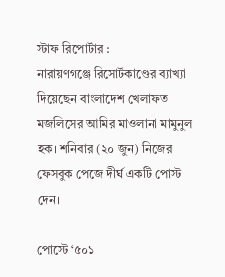স্টাফ রিপোর্টার :
নারায়ণগঞ্জে রিসোর্টকাণ্ডের ব্যাখ্যা দিয়েছেন বাংলাদেশ খেলাফত মজলিসের আমির মাওলানা মামুনুল হক। শনিবার (২০ জুন) নিজের ফেসবুক পেজে দীর্ঘ একটি পোস্ট দেন।

পোস্টে ‘৫০১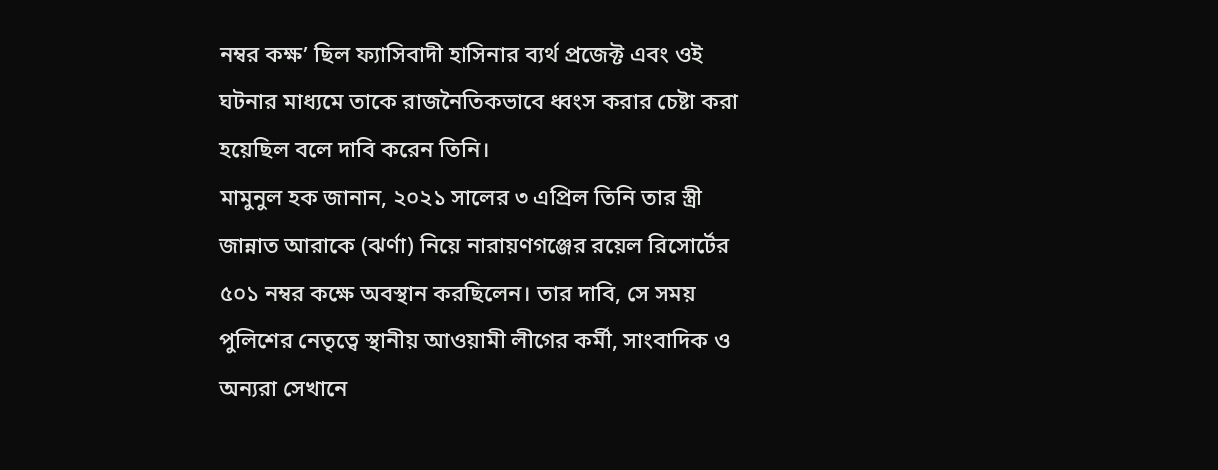নম্বর কক্ষ’ ছিল ফ্যাসিবাদী হাসিনার ব্যর্থ প্রজেক্ট এবং ওই ঘটনার মাধ্যমে তাকে রাজনৈতিকভাবে ধ্বংস করার চেষ্টা করা হয়েছিল বলে দাবি করেন তিনি।
মামুনুল হক জানান, ২০২১ সালের ৩ এপ্রিল তিনি তার স্ত্রী জান্নাত আরাকে (ঝর্ণা) নিয়ে নারায়ণগঞ্জের রয়েল রিসোর্টের ৫০১ নম্বর কক্ষে অবস্থান করছিলেন। তার দাবি, সে সময় পুলিশের নেতৃত্বে স্থানীয় আওয়ামী লীগের কর্মী, সাংবাদিক ও অন্যরা সেখানে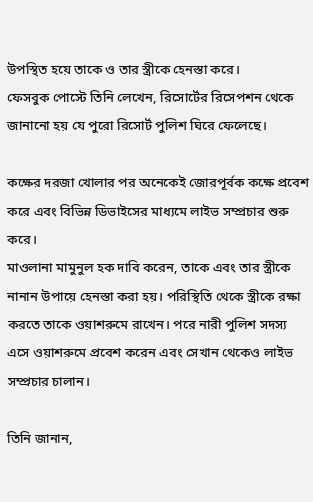উপস্থিত হয়ে তাকে ও তার স্ত্রীকে হেনস্তা করে।
ফেসবুক পোস্টে তিনি লেখেন, রিসোর্টের রিসেপশন থেকে জানানো হয় যে পুরো রিসোর্ট পুলিশ ঘিরে ফেলেছে।

কক্ষের দরজা খোলার পর অনেকেই জোরপূর্বক কক্ষে প্রবেশ করে এবং বিভিন্ন ডিভাইসের মাধ্যমে লাইভ সম্প্রচার শুরু করে।
মাওলানা মামুনুল হক দাবি করেন, তাকে এবং তার স্ত্রীকে নানান উপায়ে হেনস্তা করা হয়। পরিস্থিতি থেকে স্ত্রীকে রক্ষা করতে তাকে ওয়াশরুমে রাখেন। পরে নারী পুলিশ সদস্য এসে ওয়াশরুমে প্রবেশ করেন এবং সেখান থেকেও লাইভ সম্প্রচার চালান।

তিনি জানান,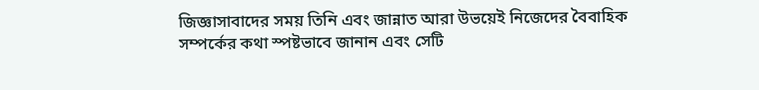জিজ্ঞাসাবাদের সময় তিনি এবং জান্নাত আরা উভয়েই নিজেদের বৈবাহিক সম্পর্কের কথা স্পষ্টভাবে জানান এবং সেটি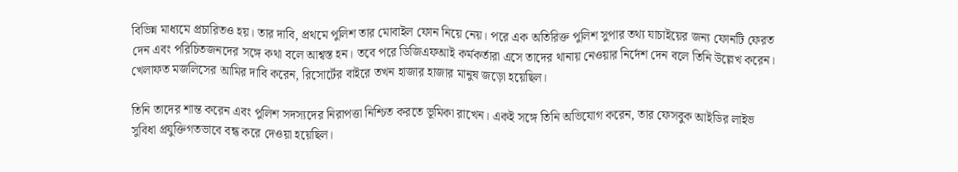বিভিন্ন মাধ্যমে প্রচারিতও হয়। তার দাবি, প্রথমে পুলিশ তার মোবাইল ফোন নিয়ে নেয়। পরে এক অতিরিক্ত পুলিশ সুপার তথ্য যাচাইয়ের জন্য ফোনটি ফেরত দেন এবং পরিচিতজনদের সঙ্গে কথা বলে আশ্বস্ত হন। তবে পরে ডিজিএফআই কর্মকর্তারা এসে তাদের থানায় নেওয়ার নির্দেশ দেন বলে তিনি উল্লেখ করেন।
খেলাফত মজলিসের আমির দাবি করেন, রিসোর্টের বাইরে তখন হাজার হাজার মানুষ জড়ো হয়েছিল।

তিনি তাদের শান্ত করেন এবং পুলিশ সদস্যদের নিরাপত্তা নিশ্চিত করতে ভূমিকা রাখেন। একই সঙ্গে তিনি অভিযোগ করেন, তার ফেসবুক আইডির লাইভ সুবিধা প্রযুক্তিগতভাবে বন্ধ করে দেওয়া হয়েছিল।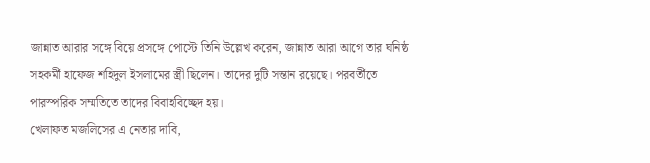জান্নাত আরার সঙ্গে বিয়ে প্রসঙ্গে পোস্টে তিনি উল্লেখ করেন, জান্নাত আরা আগে তার ঘনিষ্ঠ সহকর্মী হাফেজ শহিদুল ইসলামের স্ত্রী ছিলেন। তাদের দুটি সন্তান রয়েছে। পরবর্তীতে পারস্পরিক সম্মতিতে তাদের বিবাহবিচ্ছেদ হয়।
খেলাফত মজলিসের এ নেতার দাবি,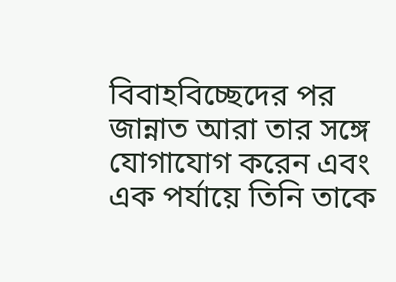বিবাহবিচ্ছেদের পর জান্নাত আরা তার সঙ্গে যোগাযোগ করেন এবং এক পর্যায়ে তিনি তাকে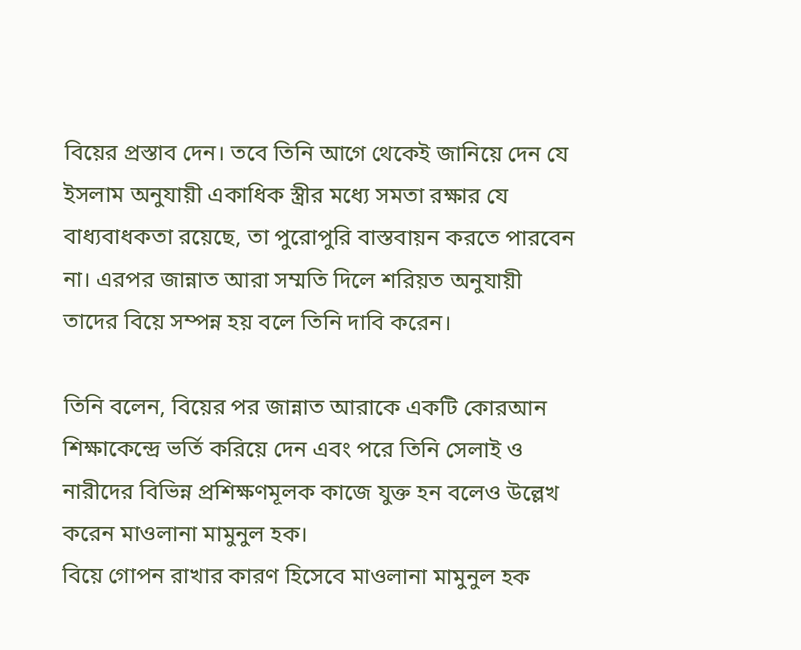বিয়ের প্রস্তাব দেন। তবে তিনি আগে থেকেই জানিয়ে দেন যে ইসলাম অনুযায়ী একাধিক স্ত্রীর মধ্যে সমতা রক্ষার যে বাধ্যবাধকতা রয়েছে, তা পুরোপুরি বাস্তবায়ন করতে পারবেন না। এরপর জান্নাত আরা সম্মতি দিলে শরিয়ত অনুযায়ী তাদের বিয়ে সম্পন্ন হয় বলে তিনি দাবি করেন।

তিনি বলেন, বিয়ের পর জান্নাত আরাকে একটি কোরআন শিক্ষাকেন্দ্রে ভর্তি করিয়ে দেন এবং পরে তিনি সেলাই ও নারীদের বিভিন্ন প্রশিক্ষণমূলক কাজে যুক্ত হন বলেও উল্লেখ করেন মাওলানা মামুনুল হক।
বিয়ে গোপন রাখার কারণ হিসেবে মাওলানা মামুনুল হক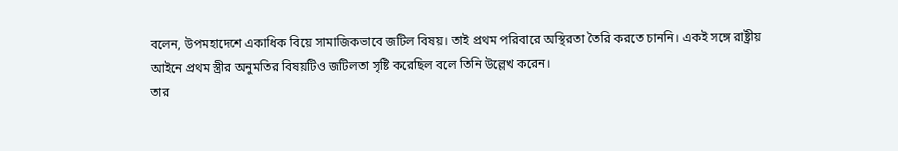বলেন, উপমহাদেশে একাধিক বিয়ে সামাজিকভাবে জটিল বিষয়। তাই প্রথম পরিবারে অস্থিরতা তৈরি করতে চাননি। একই সঙ্গে রাষ্ট্রীয় আইনে প্রথম স্ত্রীর অনুমতির বিষয়টিও জটিলতা সৃষ্টি করেছিল বলে তিনি উল্লেখ করেন।
তার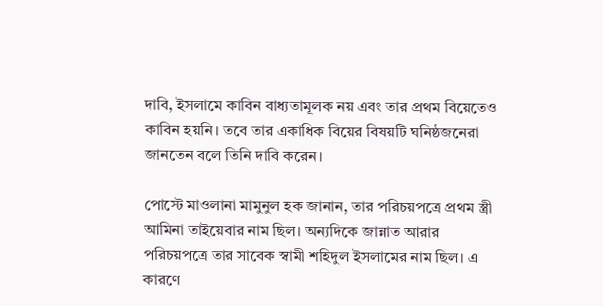দাবি, ইসলামে কাবিন বাধ্যতামূলক নয় এবং তার প্রথম বিয়েতেও কাবিন হয়নি। তবে তার একাধিক বিয়ের বিষয়টি ঘনিষ্ঠজনেরা জানতেন বলে তিনি দাবি করেন।

পোস্টে মাওলানা মামুনুল হক জানান, তার পরিচয়পত্রে প্রথম স্ত্রী আমিনা তাইয়েবার নাম ছিল। অন্যদিকে জান্নাত আরার পরিচয়পত্রে তার সাবেক স্বামী শহিদুল ইসলামের নাম ছিল। এ কারণে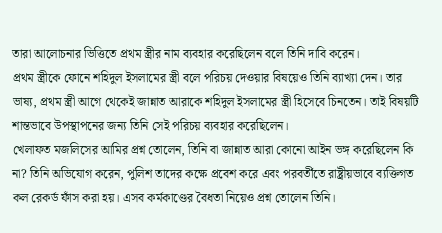তারা আলোচনার ভিত্তিতে প্রথম স্ত্রীর নাম ব্যবহার করেছিলেন বলে তিনি দাবি করেন।
প্রথম স্ত্রীকে ফোনে শহিদুল ইসলামের স্ত্রী বলে পরিচয় দেওয়ার বিষয়েও তিনি ব্যাখ্যা দেন। তার ভাষ্য, প্রথম স্ত্রী আগে থেকেই জান্নাত আরাকে শহিদুল ইসলামের স্ত্রী হিসেবে চিনতেন। তাই বিষয়টি শান্তভাবে উপস্থাপনের জন্য তিনি সেই পরিচয় ব্যবহার করেছিলেন।
খেলাফত মজলিসের আমির প্রশ্ন তোলেন, তিনি বা জান্নাত আরা কোনো আইন ভঙ্গ করেছিলেন কি না? তিনি অভিযোগ করেন, পুলিশ তাদের কক্ষে প্রবেশ করে এবং পরবর্তীতে রাষ্ট্রীয়ভাবে ব্যক্তিগত কল রেকর্ড ফাঁস করা হয়। এসব কর্মকাণ্ডের বৈধতা নিয়েও প্রশ্ন তোলেন তিনি।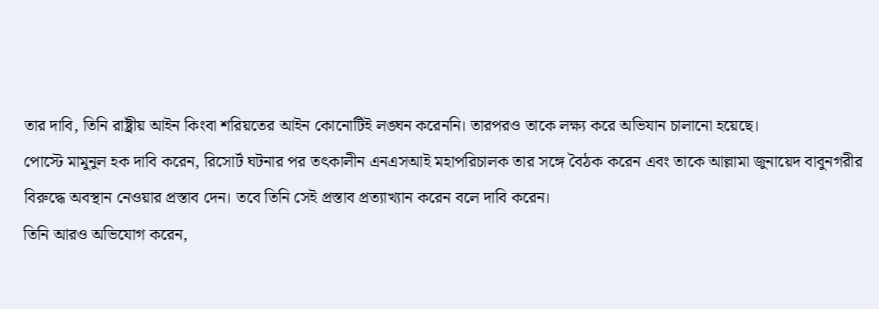তার দাবি, তিনি রাষ্ট্রীয় আইন কিংবা শরিয়তের আইন কোনোটিই লঙ্ঘন করেননি। তারপরও তাকে লক্ষ্য করে অভিযান চালানো হয়েছে।
পোস্টে মামুনুল হক দাবি করেন, রিসোর্ট ঘটনার পর তৎকালীন এনএসআই মহাপরিচালক তার সঙ্গে বৈঠক করেন এবং তাকে আল্লামা জুনায়েদ বাবুনগরীর বিরুদ্ধে অবস্থান নেওয়ার প্রস্তাব দেন। তবে তিনি সেই প্রস্তাব প্রত্যাখ্যান করেন বলে দাবি করেন।
তিনি আরও অভিযোগ করেন,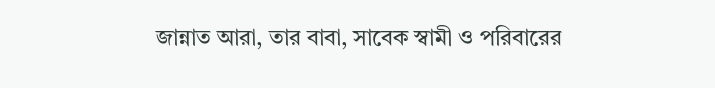জান্নাত আরা, তার বাবা, সাবেক স্বামী ও পরিবারের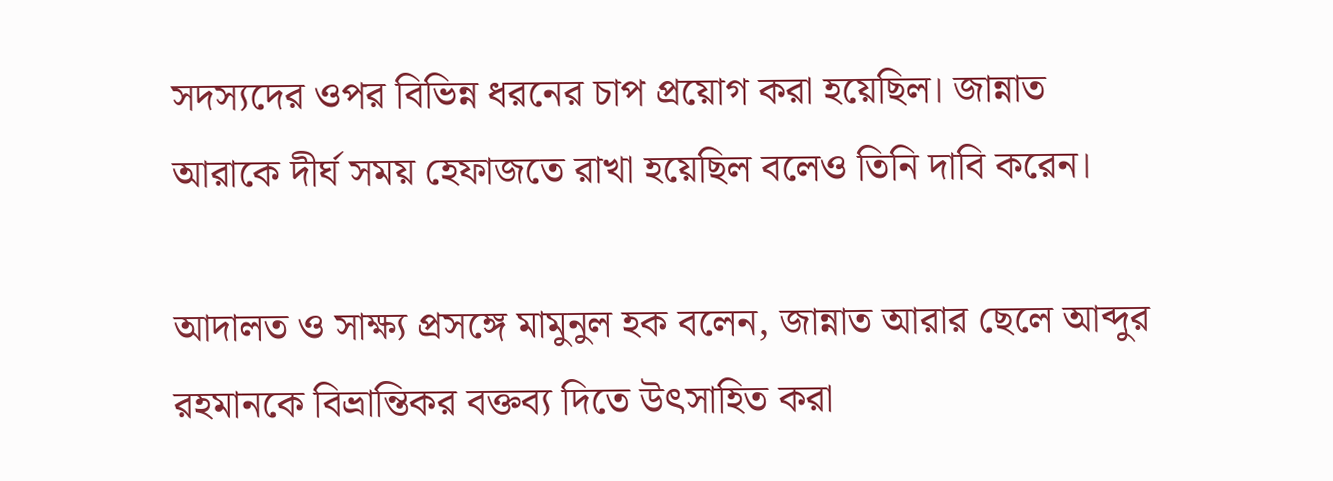সদস্যদের ওপর বিভিন্ন ধরনের চাপ প্রয়োগ করা হয়েছিল। জান্নাত আরাকে দীর্ঘ সময় হেফাজতে রাখা হয়েছিল বলেও তিনি দাবি করেন।

আদালত ও সাক্ষ্য প্রসঙ্গে মামুনুল হক বলেন, জান্নাত আরার ছেলে আব্দুর রহমানকে বিভ্রান্তিকর বক্তব্য দিতে উৎসাহিত করা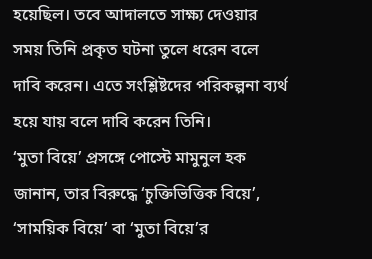হয়েছিল। তবে আদালতে সাক্ষ্য দেওয়ার সময় তিনি প্রকৃত ঘটনা তুলে ধরেন বলে দাবি করেন। এতে সংশ্লিষ্টদের পরিকল্পনা ব্যর্থ হয়ে যায় বলে দাবি করেন তিনি।
‘মুতা বিয়ে’ প্রসঙ্গে পোস্টে মামুনুল হক জানান, তার বিরুদ্ধে ‘চুক্তিভিত্তিক বিয়ে’, ‘সাময়িক বিয়ে’ বা ‘মুতা বিয়ে’র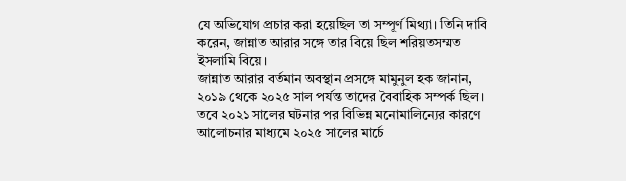যে অভিযোগ প্রচার করা হয়েছিল তা সম্পূর্ণ মিথ্যা। তিনি দাবি করেন, জান্নাত আরার সঙ্গে তার বিয়ে ছিল শরিয়তসম্মত ইসলামি বিয়ে।
জান্নাত আরার বর্তমান অবস্থান প্রসঙ্গে মামুনুল হক জানান, ২০১৯ থেকে ২০২৫ সাল পর্যন্ত তাদের বৈবাহিক সম্পর্ক ছিল। তবে ২০২১ সালের ঘটনার পর বিভিন্ন মনোমালিন্যের কারণে আলোচনার মাধ্যমে ২০২৫ সালের মার্চে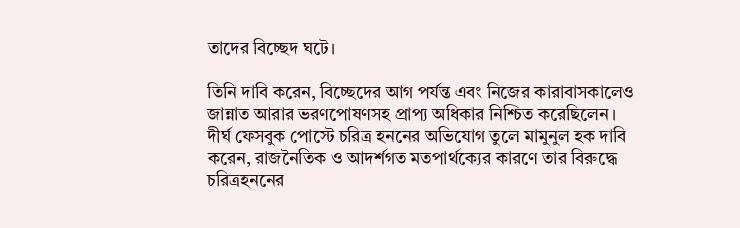তাদের বিচ্ছেদ ঘটে।

তিনি দাবি করেন, বিচ্ছেদের আগ পর্যন্ত এবং নিজের কারাবাসকালেও জান্নাত আরার ভরণপোষণসহ প্রাপ্য অধিকার নিশ্চিত করেছিলেন।
দীর্ঘ ফেসবুক পোস্টে চরিত্র হননের অভিযোগ তুলে মামুনুল হক দাবি করেন, রাজনৈতিক ও আদর্শগত মতপার্থক্যের কারণে তার বিরুদ্ধে চরিত্রহননের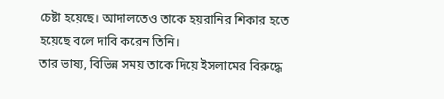চেষ্টা হয়েছে। আদালতেও তাকে হয়রানির শিকার হতে হয়েছে বলে দাবি করেন তিনি।
তার ভাষ্য, বিভিন্ন সময় তাকে দিয়ে ইসলামের বিরুদ্ধে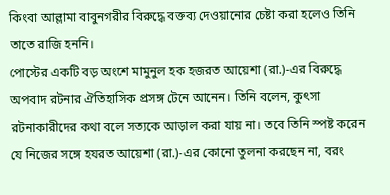কিংবা আল্লামা বাবুনগরীর বিরুদ্ধে বক্তব্য দেওয়ানোর চেষ্টা করা হলেও তিনি তাতে রাজি হননি।
পোস্টের একটি বড় অংশে মামুনুল হক হজরত আয়েশা (রা.)-এর বিরুদ্ধে অপবাদ রটনার ঐতিহাসিক প্রসঙ্গ টেনে আনেন। তিনি বলেন, কুৎসা রটনাকারীদের কথা বলে সত্যকে আড়াল করা যায় না। তবে তিনি স্পষ্ট করেন যে নিজের সঙ্গে হযরত আয়েশা (রা.)-এর কোনো তুলনা করছেন না, বরং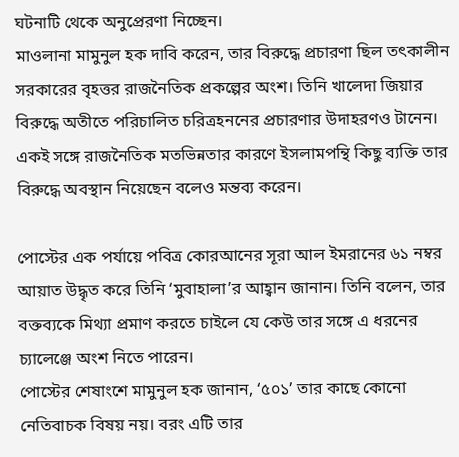ঘটনাটি থেকে অনুপ্রেরণা নিচ্ছেন।
মাওলানা মামুনুল হক দাবি করেন, তার বিরুদ্ধে প্রচারণা ছিল তৎকালীন সরকারের বৃহত্তর রাজনৈতিক প্রকল্পের অংশ। তিনি খালেদা জিয়ার বিরুদ্ধে অতীতে পরিচালিত চরিত্রহননের প্রচারণার উদাহরণও টানেন। একই সঙ্গে রাজনৈতিক মতভিন্নতার কারণে ইসলামপন্থি কিছু ব্যক্তি তার বিরুদ্ধে অবস্থান নিয়েছেন বলেও মন্তব্য করেন।

পোস্টের এক পর্যায়ে পবিত্র কোরআনের সূরা আল ইমরানের ৬১ নম্বর আয়াত উদ্ধৃত করে তিনি ‘মুবাহালা’র আহ্বান জানান। তিনি বলেন, তার বক্তব্যকে মিথ্যা প্রমাণ করতে চাইলে যে কেউ তার সঙ্গে এ ধরনের চ্যালেঞ্জে অংশ নিতে পারেন।
পোস্টের শেষাংশে মামুনুল হক জানান, ‘৫০১’ তার কাছে কোনো নেতিবাচক বিষয় নয়। বরং এটি তার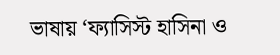ভাষায় ‌‌‘ফ্যাসিস্ট হাসিনা ও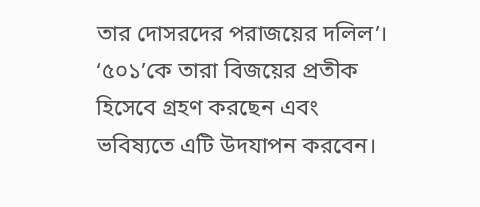তার দোসরদের পরাজয়ের দলিল’। ‘৫০১’কে তারা বিজয়ের প্রতীক হিসেবে গ্রহণ করছেন এবং ভবিষ্যতে এটি উদযাপন করবেন।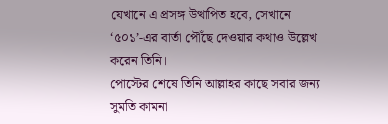যেখানে এ প্রসঙ্গ উত্থাপিত হবে, সেখানে ‘৫০১’-এর বার্তা পৌঁছে দেওয়ার কথাও উল্লেখ করেন তিনি।
পোস্টের শেষে তিনি আল্লাহর কাছে সবার জন্য সুমতি কামনা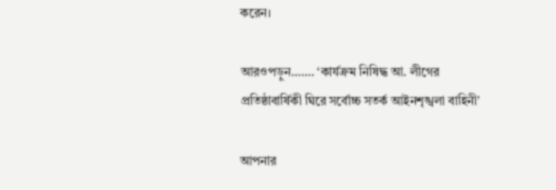করেন।

আরওপড়ুন……. ‘কার্যক্রম নিষিদ্ধ আ. লীগের প্রতিষ্ঠাবার্ষিকী ঘিরে সর্বোচ্চ সতর্ক আইনশৃঙ্খলা বাহিনী’

আপনার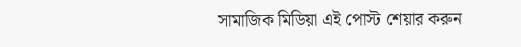সামাজিক মিডিয়া এই পোস্ট শেয়ার করুন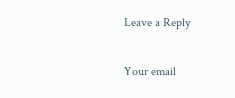Leave a Reply

Your email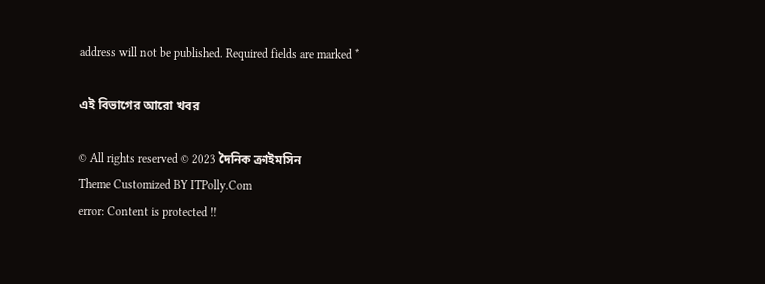address will not be published. Required fields are marked *

এই বিভাগের আরো খবর

© All rights reserved © 2023 দৈনিক ক্রাইমসিন
Theme Customized BY ITPolly.Com
error: Content is protected !!